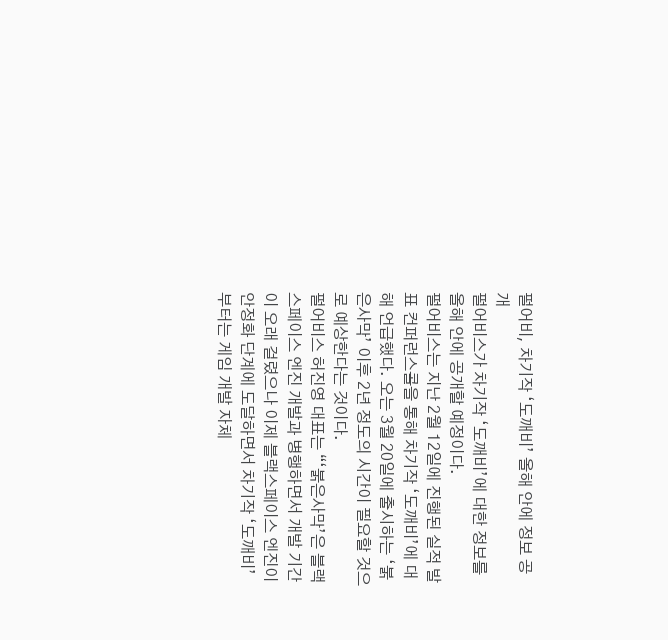펄어비, 차기작 ‘도깨비’ 올해 안에 정보 공개
펄어비스가 차기작 ‘도깨비’에 대한 정보를 올해 안에 공개할 예정이다.
펄어비스는 지난 2월 12일에 진행된 실적 발표 컨퍼런스콜을 통해 차기작 ‘도깨비’에 대해 언급했다. 오는 3월 20일에 출시하는 ‘붉은사막’ 이후 2년 정도의 시간이 필요할 것으로 예상한다는 것이다.
펄어비스 허진영 대표는 “‘붉은사막’은 블랙스페이스 엔진 개발과 병행하면서 개발 기간이 오래 걸렸으나 이제 블랙스페이스 엔진이 안정화 단계에 도달하면서 차기작 ‘도깨비’부터는 게임 개발 자체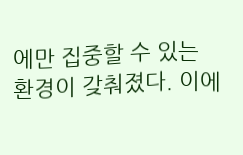에만 집중할 수 있는 환경이 갖춰졌다. 이에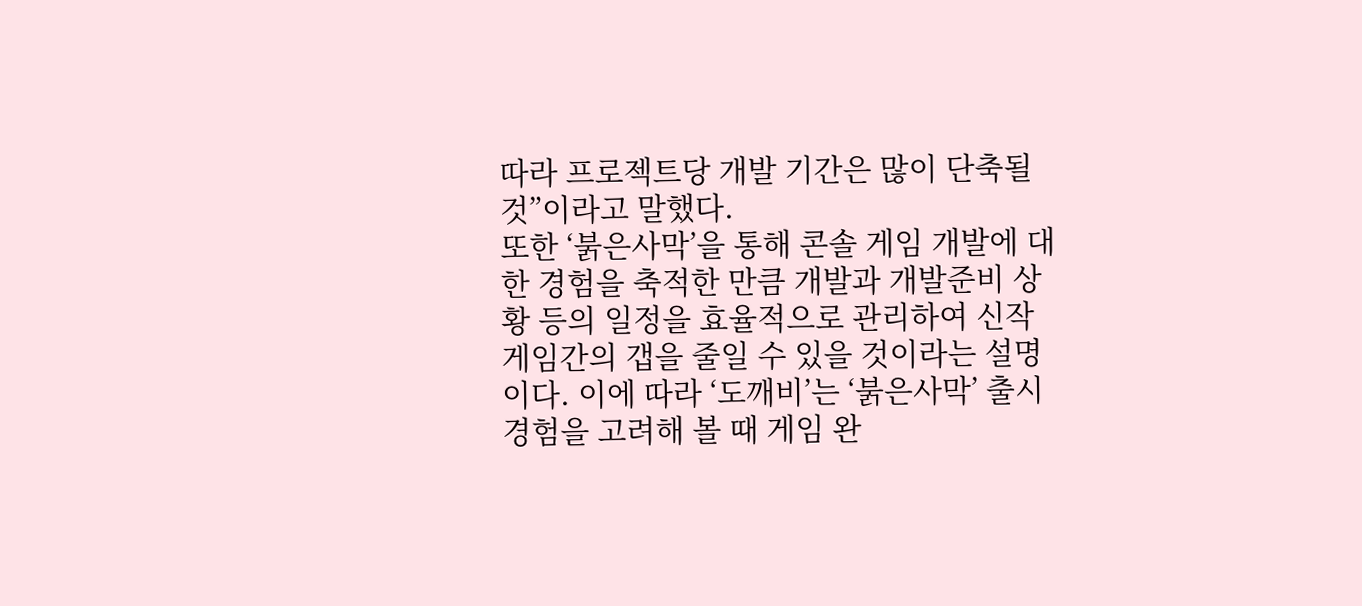따라 프로젝트당 개발 기간은 많이 단축될 것”이라고 말했다.
또한 ‘붉은사막’을 통해 콘솔 게임 개발에 대한 경험을 축적한 만큼 개발과 개발준비 상황 등의 일정을 효율적으로 관리하여 신작 게임간의 갭을 줄일 수 있을 것이라는 설명이다. 이에 따라 ‘도깨비’는 ‘붉은사막’ 출시 경험을 고려해 볼 때 게임 완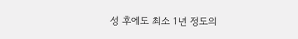성 후에도 최소 1년 정도의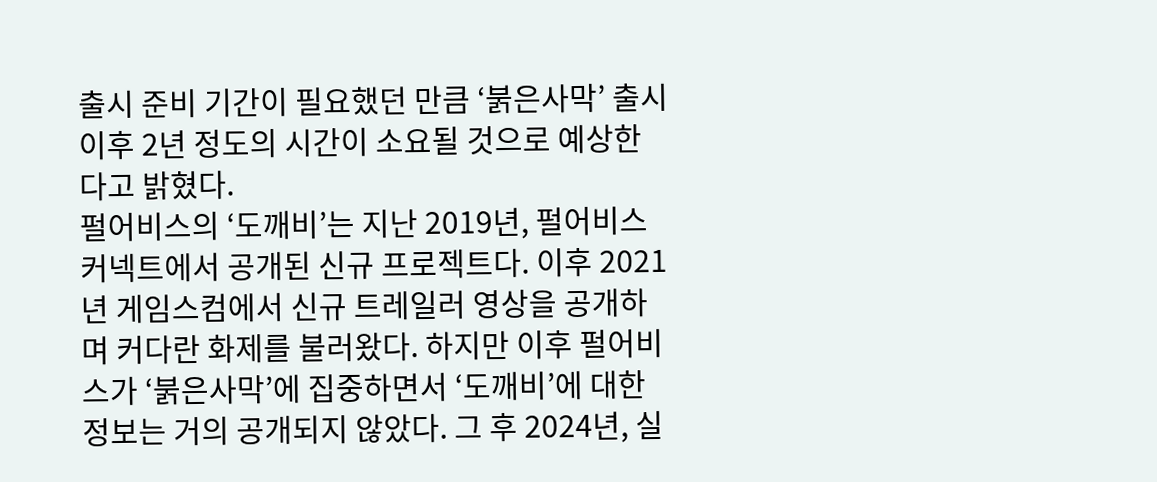출시 준비 기간이 필요했던 만큼 ‘붉은사막’ 출시 이후 2년 정도의 시간이 소요될 것으로 예상한다고 밝혔다.
펄어비스의 ‘도깨비’는 지난 2019년, 펄어비스 커넥트에서 공개된 신규 프로젝트다. 이후 2021년 게임스컴에서 신규 트레일러 영상을 공개하며 커다란 화제를 불러왔다. 하지만 이후 펄어비스가 ‘붉은사막’에 집중하면서 ‘도깨비’에 대한 정보는 거의 공개되지 않았다. 그 후 2024년, 실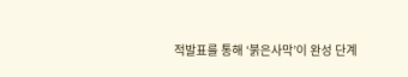적발표를 통해 ‘붉은사막’이 완성 단계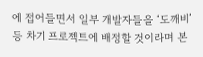에 접어들면서 일부 개발자들을 ‘도깨비’ 등 차기 프로젝트에 배정할 것이라며 본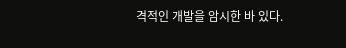격적인 개발을 암시한 바 있다.